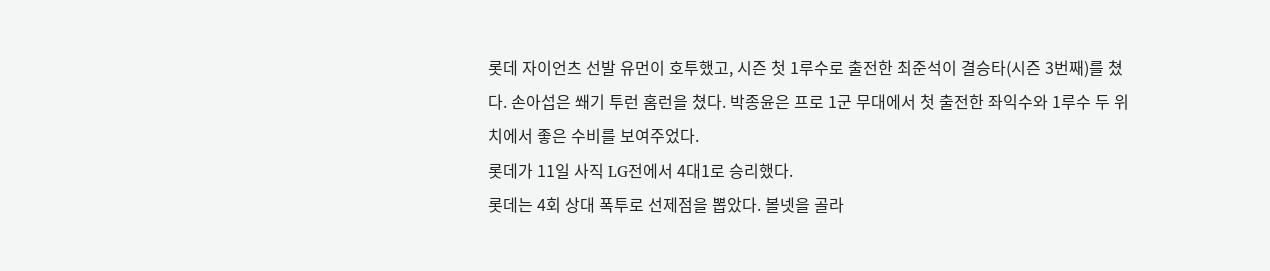롯데 자이언츠 선발 유먼이 호투했고, 시즌 첫 1루수로 출전한 최준석이 결승타(시즌 3번째)를 쳤다. 손아섭은 쐐기 투런 홈런을 쳤다. 박종윤은 프로 1군 무대에서 첫 출전한 좌익수와 1루수 두 위치에서 좋은 수비를 보여주었다.
롯데가 11일 사직 LG전에서 4대1로 승리했다.
롯데는 4회 상대 폭투로 선제점을 뽑았다. 볼넷을 골라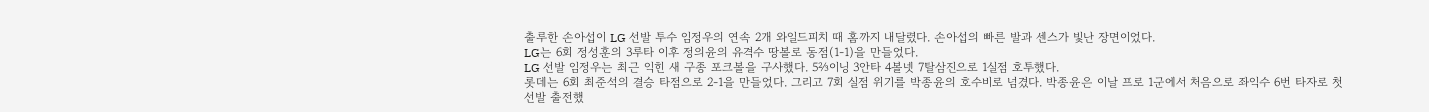출루한 손아섭이 LG 선발 투수 임정우의 연속 2개 와일드피치 때 홈까지 내달렸다. 손아섭의 빠른 발과 센스가 빛난 장면이었다.
LG는 6회 정성훈의 3루타 이후 정의윤의 유격수 땅볼로 동점(1-1)을 만들었다.
LG 선발 임정우는 최근 익힌 새 구종 포크볼을 구사했다. 5⅔이닝 3안타 4볼넷 7탈삼진으로 1실점 호투했다.
롯데는 6회 최준석의 결승 타점으로 2-1을 만들었다. 그리고 7회 실점 위기를 박종윤의 호수비로 넘겼다. 박종윤은 이날 프로 1군에서 처음으로 좌익수 6번 타자로 첫 선발 출전했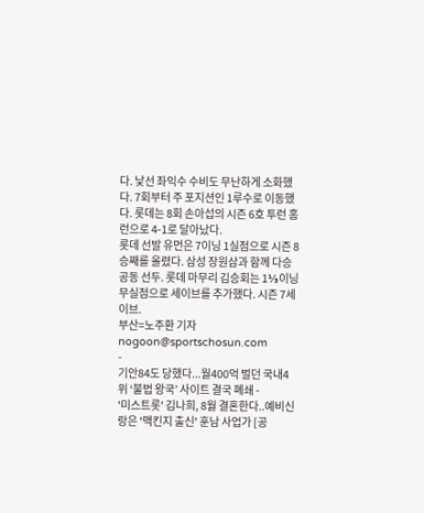다. 낯선 좌익수 수비도 무난하게 소화했다. 7회부터 주 포지션인 1루수로 이동했다. 롯데는 8회 손아섭의 시즌 6호 투런 홈런으로 4-1로 달아났다.
롯데 선발 유먼은 7이닝 1실점으로 시즌 8승째를 올렸다. 삼성 장원삼과 함께 다승 공동 선두. 롯데 마무리 김승회는 1⅓이닝 무실점으로 세이브를 추가했다. 시즌 7세이브.
부산=노주환 기자 nogoon@sportschosun.com
-
기안84도 당했다...월400억 벌던 국내4위 ‘불법 왕국’ 사이트 결국 폐쇄 -
'미스트롯' 김나희, 8월 결혼한다..예비신랑은 '맥킨지 출신' 훈남 사업가 [공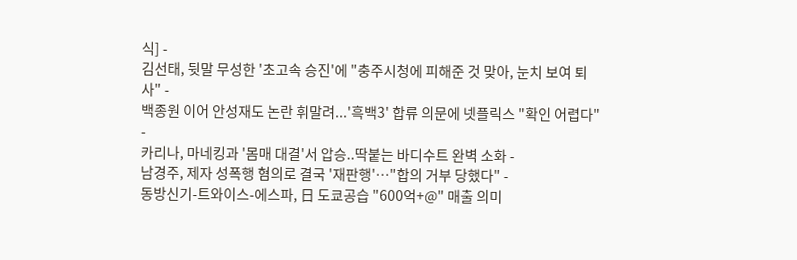식] -
김선태, 뒷말 무성한 '초고속 승진'에 "충주시청에 피해준 것 맞아, 눈치 보여 퇴사" -
백종원 이어 안성재도 논란 휘말려...'흑백3' 합류 의문에 넷플릭스 "확인 어렵다" -
카리나, 마네킹과 '몸매 대결'서 압승..딱붙는 바디수트 완벽 소화 -
남경주, 제자 성폭행 혐의로 결국 '재판행'…"합의 거부 당했다" -
동방신기-트와이스-에스파, 日 도쿄공습 "600억+@" 매출 의미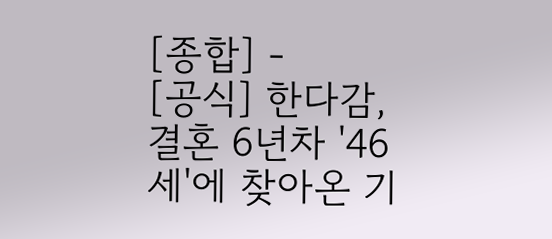[종합] -
[공식] 한다감, 결혼 6년차 '46세'에 찾아온 기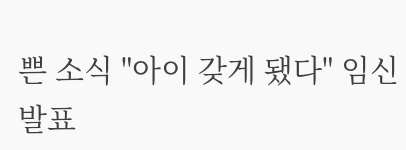쁜 소식 "아이 갖게 됐다" 임신 발표